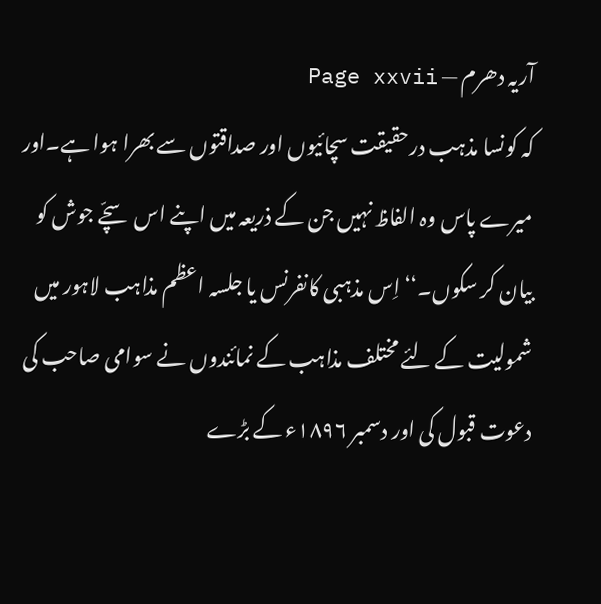آریہ دھرم — Page xxvii
کہ کونسا مذہب درحقیقت سچائیوں اور صداقتوں سے بھرا ہوا ہے۔اور میرے پاس وہ الفاظ نہیں جن کے ذریعہ میں اپنے اس سچّے جوش کو بیان کر سکوں۔‘‘ اِس مذہبی کانفرنس یا جلسہ اعظم مذاہب لاہور میں شمولیت کے لئے مختلف مذاہب کے نمائندوں نے سوامی صاحب کی دعوت قبول کی اور دسمبر ۱۸۹۶ء کے بڑے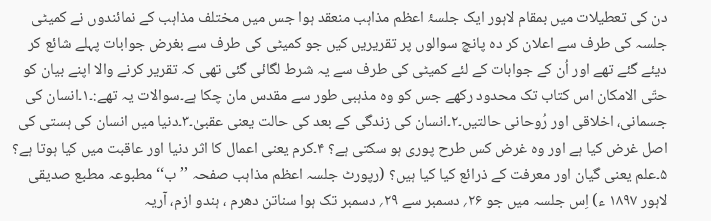دن کی تعطیلات میں بمقام لاہور ایک جلسۂ اعظم مذاہب منعقد ہوا جس میں مختلف مذاہب کے نمائندوں نے کمیٹی جلسہ کی طرف سے اعلان کر دہ پانچ سوالوں پر تقریریں کیں جو کمیٹی کی طرف سے بغرض جوابات پہلے شائع کر دیئے گئے تھے اور اُن کے جوابات کے لئے کمیٹی کی طرف سے یہ شرط لگائی گئی تھی کہ تقریر کرنے والا اپنے بیان کو حتّی الامکان اس کتاب تک محدود رکھے جس کو وہ مذہبی طور سے مقدس مان چکا ہے۔سوالات یہ تھے:۔۱۔انسان کی جسمانی، اخلاقی اور رُوحانی حالتیں۔۲۔انسان کی زندگی کے بعد کی حالت یعنی عقبیٰ۔۳۔دنیا میں انسان کی ہستی کی اصل غرض کیا ہے اور وہ غرض کس طرح پوری ہو سکتی ہے؟ ۴۔کرم یعنی اعمال کا اثر دنیا اور عاقبت میں کیا ہوتا ہے؟ ۵۔علم یعنی گیان اور معرفت کے ذرائع کیا کیا ہیں؟ (رپورٹ جلسہ اعظم مذاہب صفحہ ’’ب‘‘ مطبوعہ مطبع صدیقی لاہور ۱۸۹۷ ء) اِس جلسہ میں جو ۲۶؍ دسمبر سے ۲۹؍ دسمبر تک ہوا سناتن دھرم ، ہندو ازم، آریہ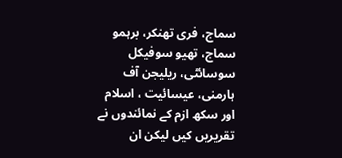سماج، فری تھنکر، برہمو سماج، تھیو سوفیکل سوسائٹی، ریلیجن آف ہارمنی، عیسائیت ، اسلام اور سکھ ازم کے نمائندوں نے تقریریں کیں لیکن ان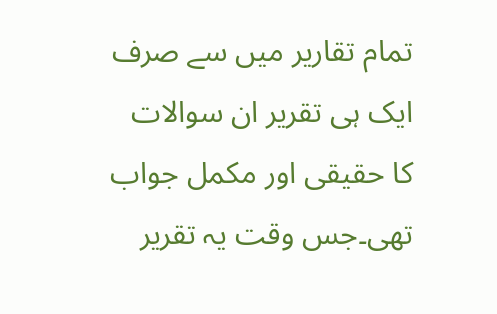تمام تقاریر میں سے صرف ایک ہی تقریر ان سوالات کا حقیقی اور مکمل جواب تھی۔جس وقت یہ تقریر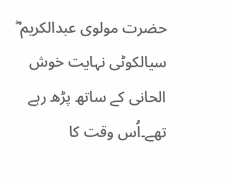حضرت مولوی عبدالکریم ؓ سیالکوٹی نہایت خوش الحانی کے ساتھ پڑھ رہے تھے۔اُس وقت کا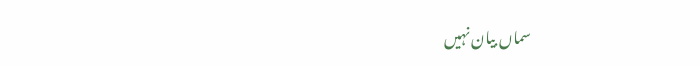سماں بیان نہیں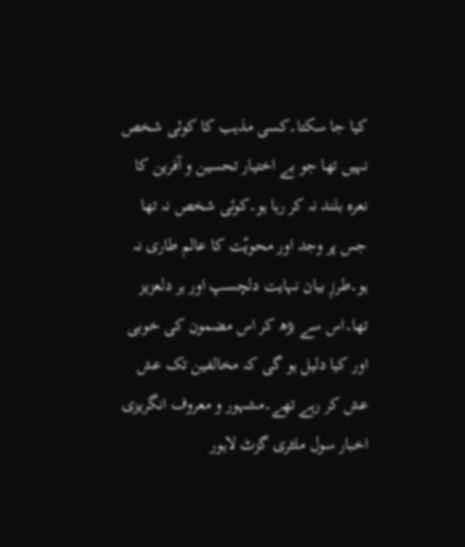کیا جا سکتا۔کسی مذہب کا کوئی شخص نہیں تھا جو بے اختیار تحسین و آفرین کا نعرہ بلند نہ کر رہا ہو۔کوئی شخص نہ تھا جس پر وجد اور محویّت کا عالم طاری نہ ہو۔طرزِ بیان نہایت دلچسپ اور ہر دلعزیز تھا۔اس سے بڑھ کر اس مضمون کی خوبی اور کیا دلیل ہو گی کہ مخالفین تک عش عش کر رہے تھے۔مشہور و معروف انگریزی اخبار سول ملٹری گزٹ لاہور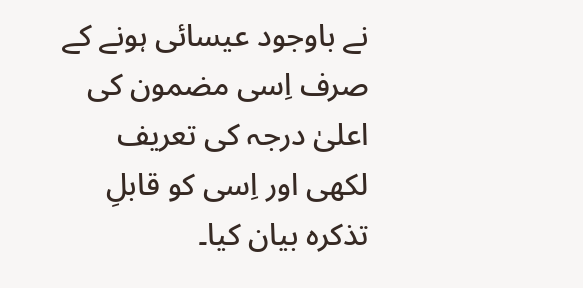نے باوجود عیسائی ہونے کے صرف اِسی مضمون کی اعلیٰ درجہ کی تعریف لکھی اور اِسی کو قابلِ تذکرہ بیان کیا۔